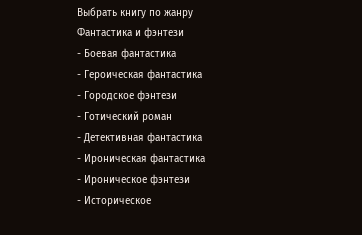Выбрать книгу по жанру
Фантастика и фэнтези
- Боевая фантастика
- Героическая фантастика
- Городское фэнтези
- Готический роман
- Детективная фантастика
- Ироническая фантастика
- Ироническое фэнтези
- Историческое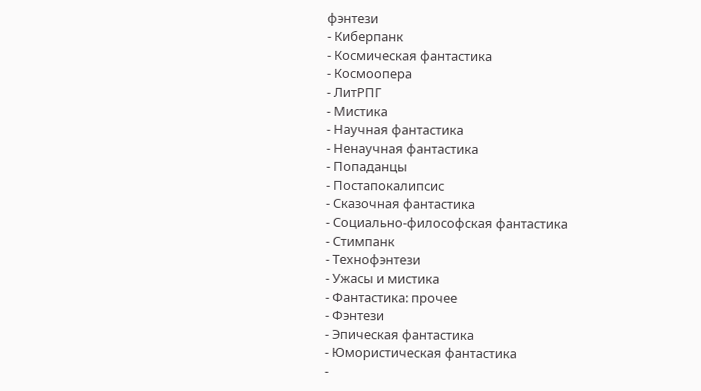фэнтези
- Киберпанк
- Космическая фантастика
- Космоопера
- ЛитРПГ
- Мистика
- Научная фантастика
- Ненаучная фантастика
- Попаданцы
- Постапокалипсис
- Сказочная фантастика
- Социально-философская фантастика
- Стимпанк
- Технофэнтези
- Ужасы и мистика
- Фантастика: прочее
- Фэнтези
- Эпическая фантастика
- Юмористическая фантастика
-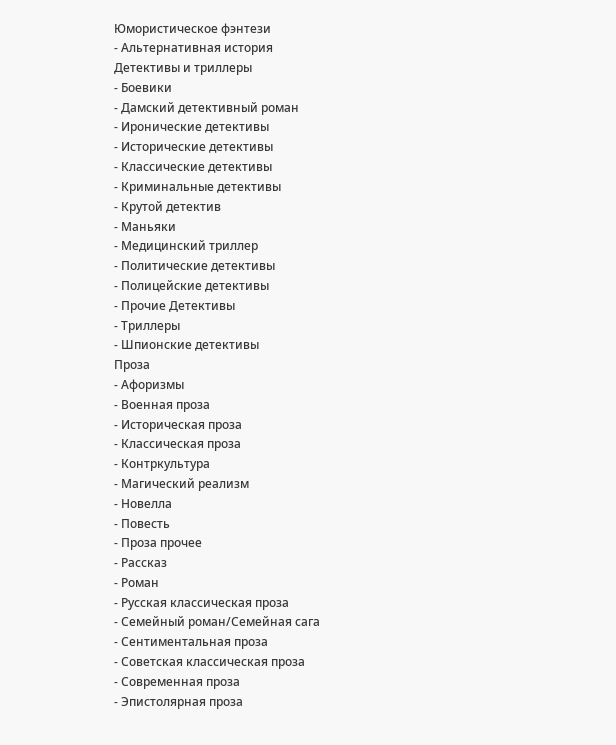Юмористическое фэнтези
- Альтернативная история
Детективы и триллеры
- Боевики
- Дамский детективный роман
- Иронические детективы
- Исторические детективы
- Классические детективы
- Криминальные детективы
- Крутой детектив
- Маньяки
- Медицинский триллер
- Политические детективы
- Полицейские детективы
- Прочие Детективы
- Триллеры
- Шпионские детективы
Проза
- Афоризмы
- Военная проза
- Историческая проза
- Классическая проза
- Контркультура
- Магический реализм
- Новелла
- Повесть
- Проза прочее
- Рассказ
- Роман
- Русская классическая проза
- Семейный роман/Семейная сага
- Сентиментальная проза
- Советская классическая проза
- Современная проза
- Эпистолярная проза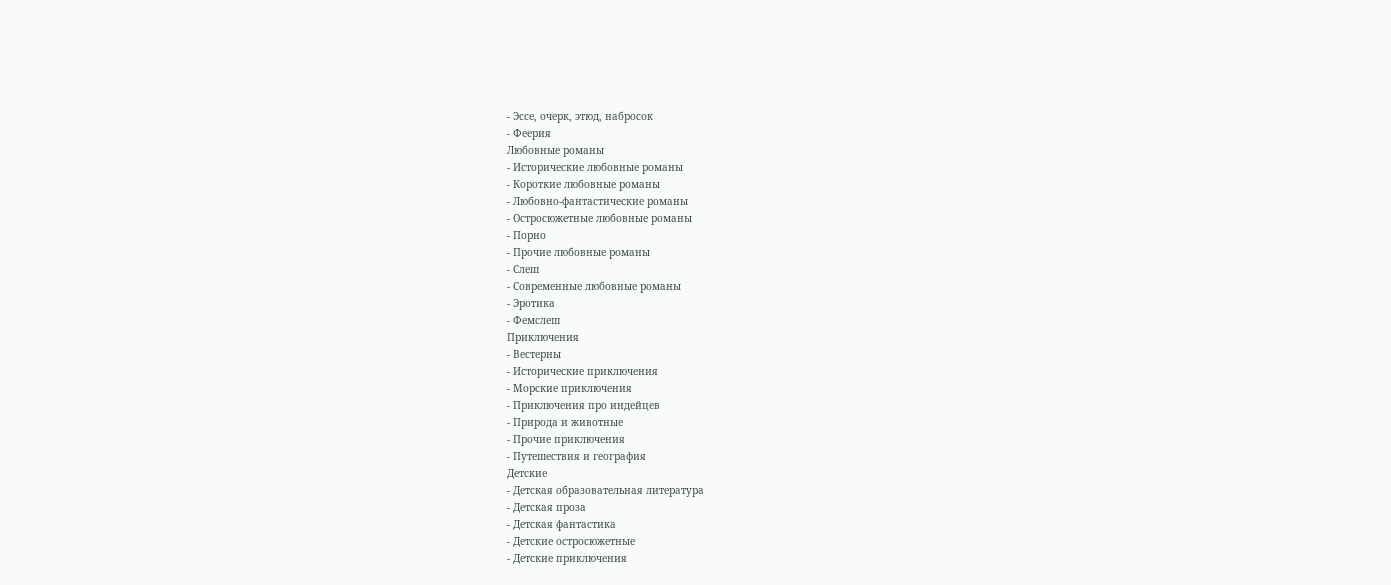- Эссе, очерк, этюд, набросок
- Феерия
Любовные романы
- Исторические любовные романы
- Короткие любовные романы
- Любовно-фантастические романы
- Остросюжетные любовные романы
- Порно
- Прочие любовные романы
- Слеш
- Современные любовные романы
- Эротика
- Фемслеш
Приключения
- Вестерны
- Исторические приключения
- Морские приключения
- Приключения про индейцев
- Природа и животные
- Прочие приключения
- Путешествия и география
Детские
- Детская образовательная литература
- Детская проза
- Детская фантастика
- Детские остросюжетные
- Детские приключения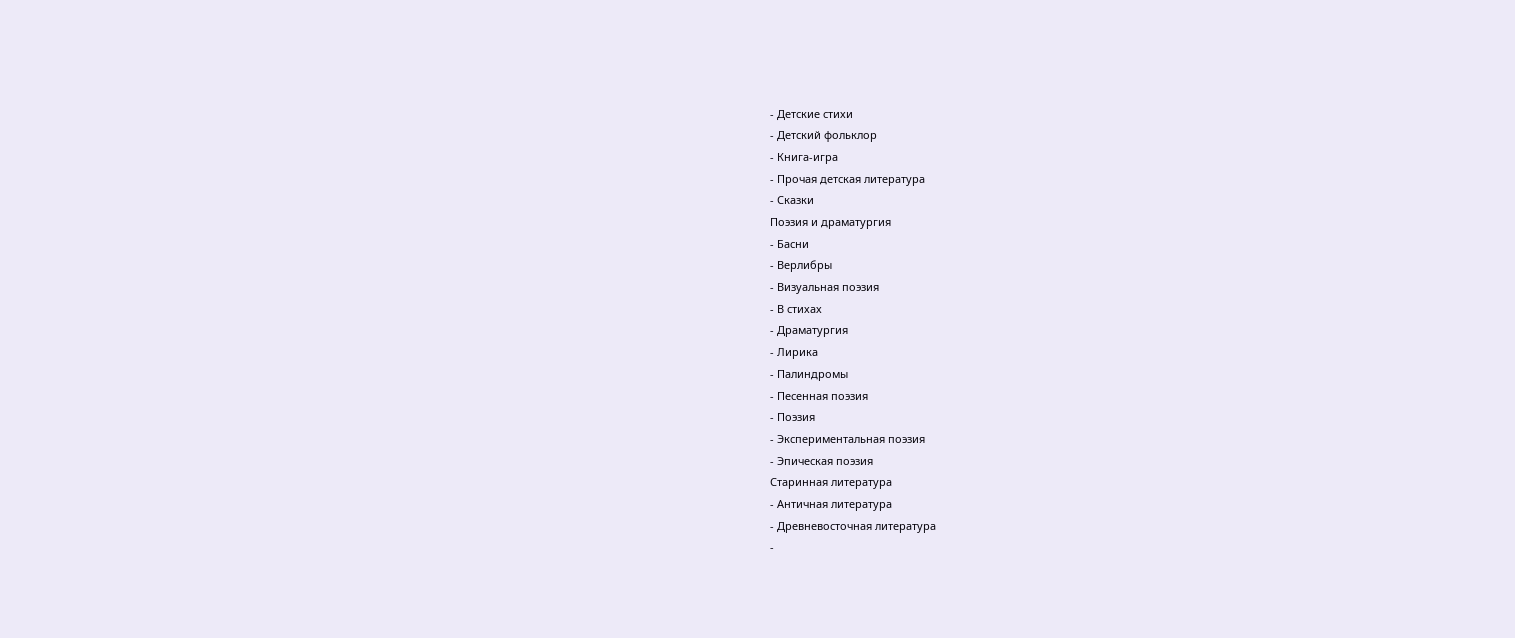- Детские стихи
- Детский фольклор
- Книга-игра
- Прочая детская литература
- Сказки
Поэзия и драматургия
- Басни
- Верлибры
- Визуальная поэзия
- В стихах
- Драматургия
- Лирика
- Палиндромы
- Песенная поэзия
- Поэзия
- Экспериментальная поэзия
- Эпическая поэзия
Старинная литература
- Античная литература
- Древневосточная литература
-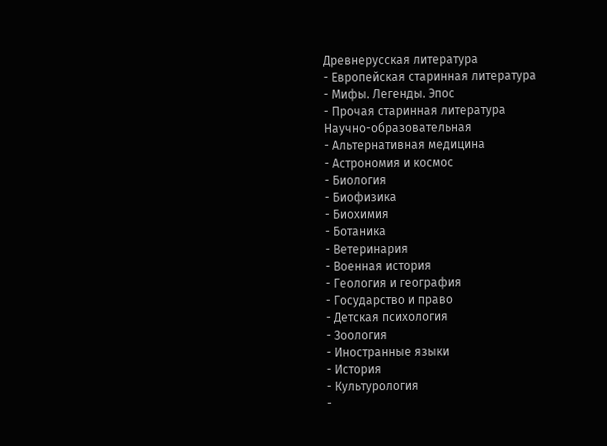Древнерусская литература
- Европейская старинная литература
- Мифы. Легенды. Эпос
- Прочая старинная литература
Научно-образовательная
- Альтернативная медицина
- Астрономия и космос
- Биология
- Биофизика
- Биохимия
- Ботаника
- Ветеринария
- Военная история
- Геология и география
- Государство и право
- Детская психология
- Зоология
- Иностранные языки
- История
- Культурология
-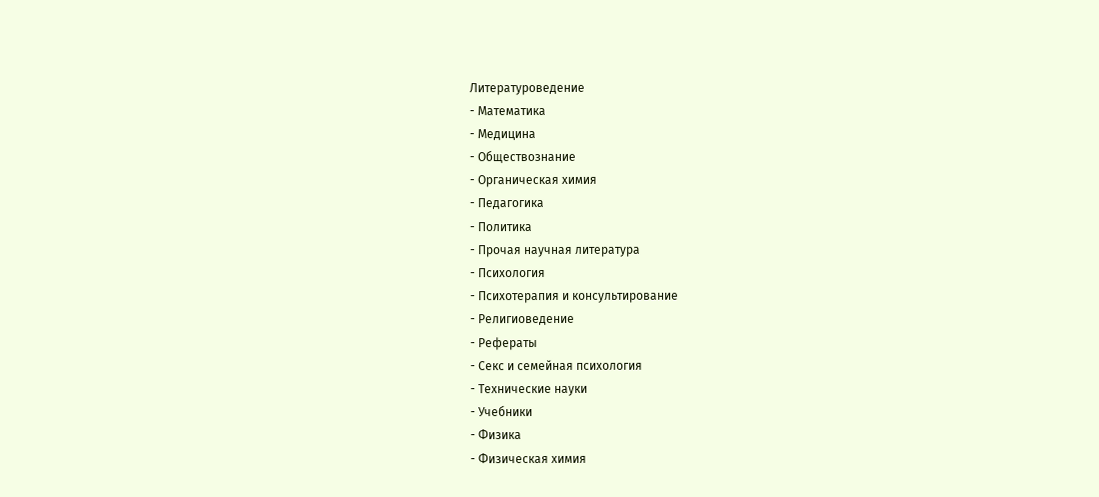Литературоведение
- Математика
- Медицина
- Обществознание
- Органическая химия
- Педагогика
- Политика
- Прочая научная литература
- Психология
- Психотерапия и консультирование
- Религиоведение
- Рефераты
- Секс и семейная психология
- Технические науки
- Учебники
- Физика
- Физическая химия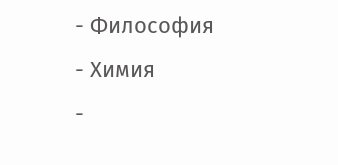- Философия
- Химия
-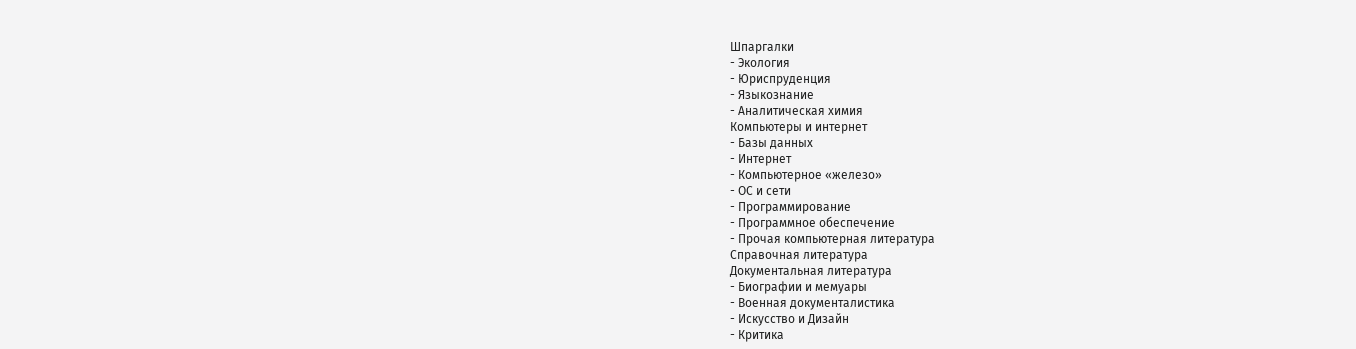Шпаргалки
- Экология
- Юриспруденция
- Языкознание
- Аналитическая химия
Компьютеры и интернет
- Базы данных
- Интернет
- Компьютерное «железо»
- ОС и сети
- Программирование
- Программное обеспечение
- Прочая компьютерная литература
Справочная литература
Документальная литература
- Биографии и мемуары
- Военная документалистика
- Искусство и Дизайн
- Критика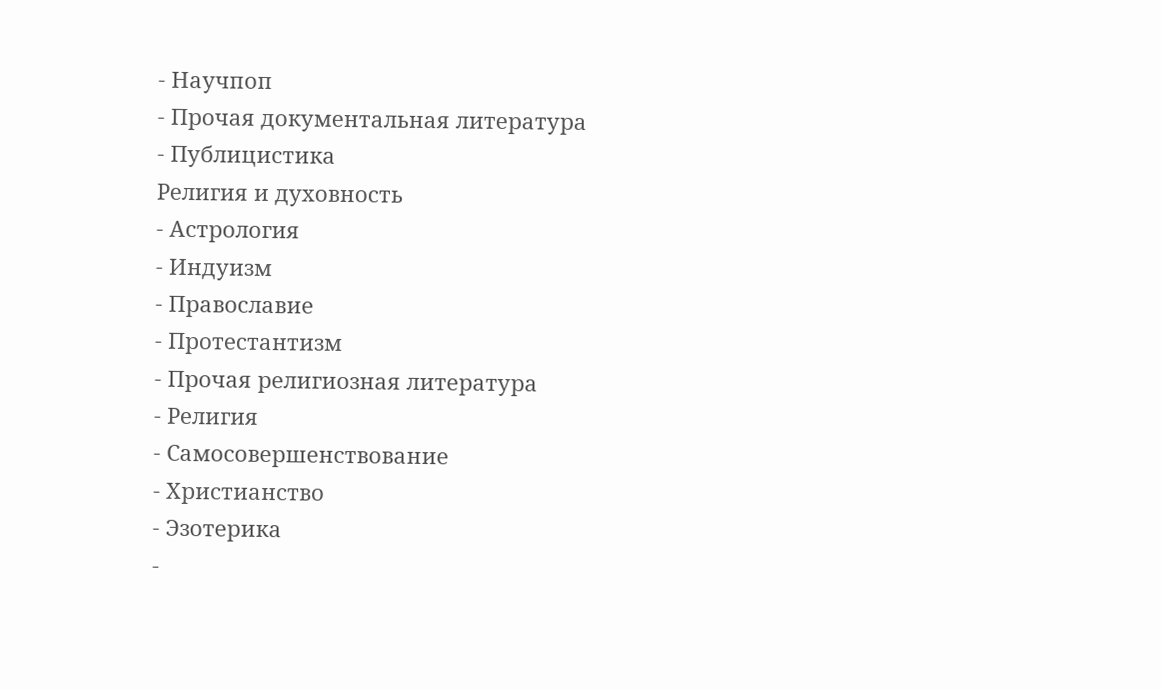- Научпоп
- Прочая документальная литература
- Публицистика
Религия и духовность
- Астрология
- Индуизм
- Православие
- Протестантизм
- Прочая религиозная литература
- Религия
- Самосовершенствование
- Христианство
- Эзотерика
-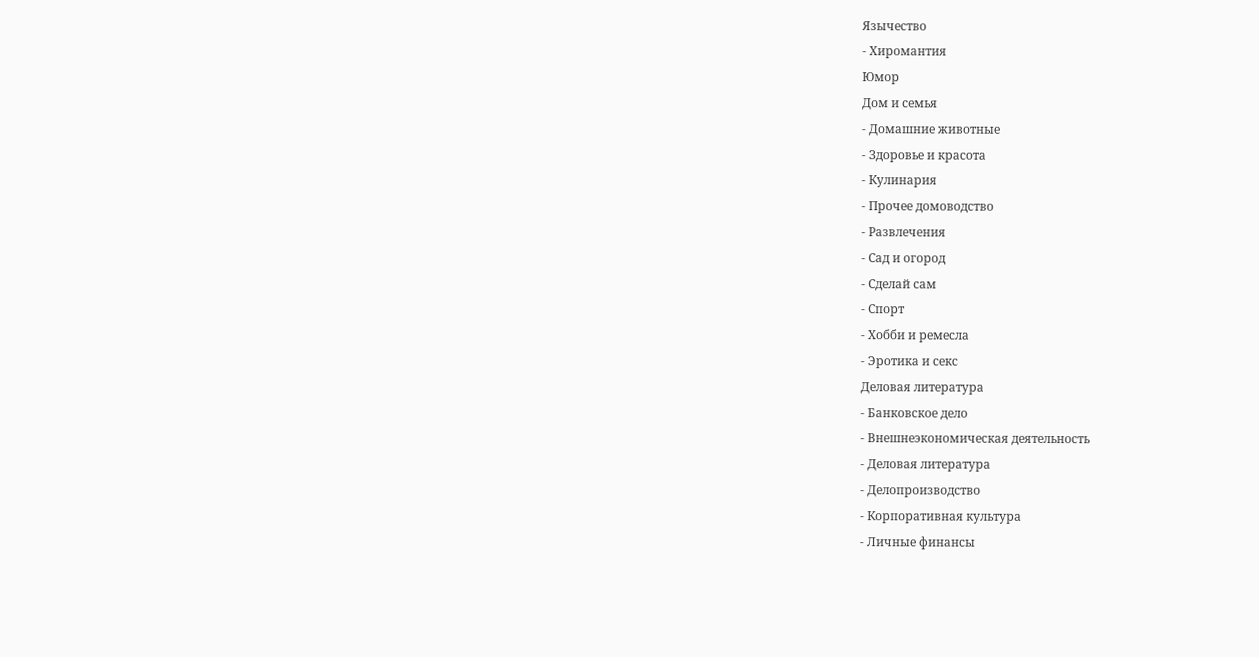Язычество
- Хиромантия
Юмор
Дом и семья
- Домашние животные
- Здоровье и красота
- Кулинария
- Прочее домоводство
- Развлечения
- Сад и огород
- Сделай сам
- Спорт
- Хобби и ремесла
- Эротика и секс
Деловая литература
- Банковское дело
- Внешнеэкономическая деятельность
- Деловая литература
- Делопроизводство
- Корпоративная культура
- Личные финансы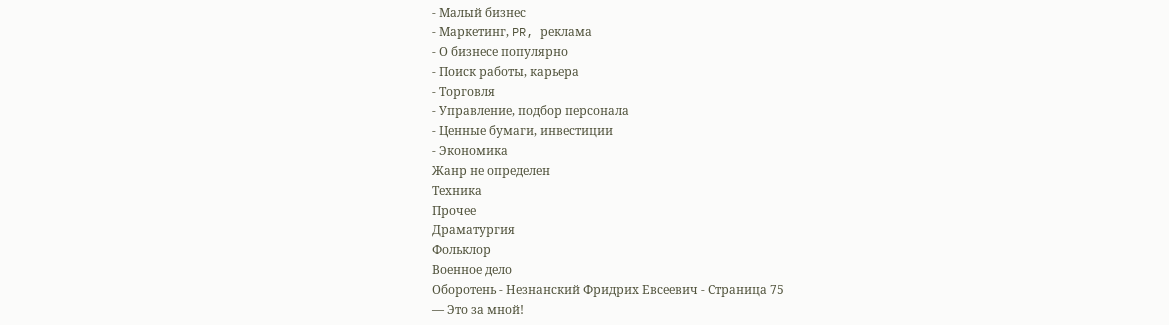- Малый бизнес
- Маркетинг, PR, реклама
- О бизнесе популярно
- Поиск работы, карьера
- Торговля
- Управление, подбор персонала
- Ценные бумаги, инвестиции
- Экономика
Жанр не определен
Техника
Прочее
Драматургия
Фольклор
Военное дело
Оборотень - Незнанский Фридрих Евсеевич - Страница 75
— Это за мной!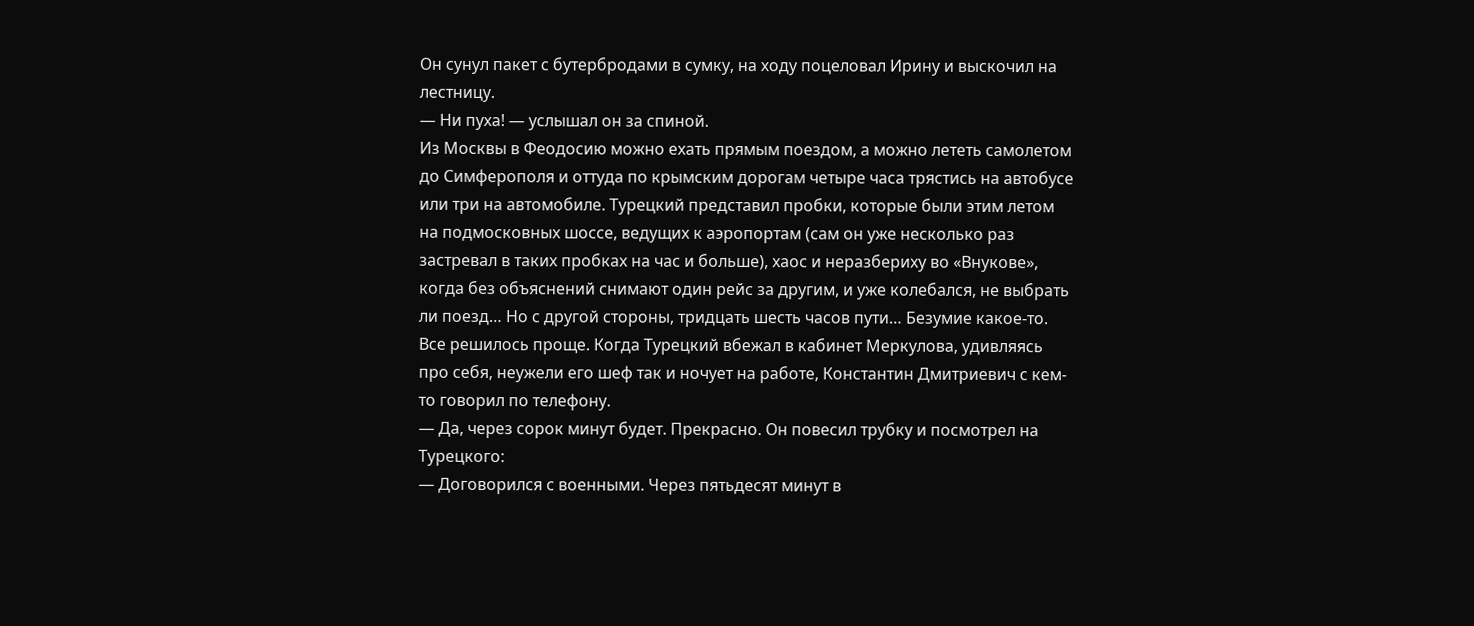Он сунул пакет с бутербродами в сумку, на ходу поцеловал Ирину и выскочил на лестницу.
— Ни пуха! — услышал он за спиной.
Из Москвы в Феодосию можно ехать прямым поездом, а можно лететь самолетом до Симферополя и оттуда по крымским дорогам четыре часа трястись на автобусе или три на автомобиле. Турецкий представил пробки, которые были этим летом на подмосковных шоссе, ведущих к аэропортам (сам он уже несколько раз застревал в таких пробках на час и больше), хаос и неразбериху во «Внукове», когда без объяснений снимают один рейс за другим, и уже колебался, не выбрать ли поезд… Но с другой стороны, тридцать шесть часов пути… Безумие какое-то.
Все решилось проще. Когда Турецкий вбежал в кабинет Меркулова, удивляясь про себя, неужели его шеф так и ночует на работе, Константин Дмитриевич с кем-то говорил по телефону.
— Да, через сорок минут будет. Прекрасно. Он повесил трубку и посмотрел на Турецкого:
— Договорился с военными. Через пятьдесят минут в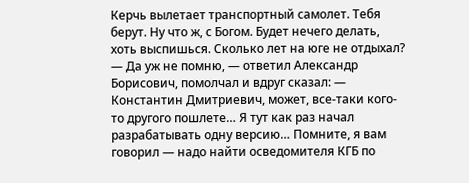Керчь вылетает транспортный самолет. Тебя берут. Ну что ж, с Богом. Будет нечего делать, хоть выспишься. Сколько лет на юге не отдыхал?
— Да уж не помню, — ответил Александр Борисович, помолчал и вдруг сказал: — Константин Дмитриевич, может, все-таки кого-то другого пошлете… Я тут как раз начал разрабатывать одну версию… Помните, я вам говорил — надо найти осведомителя КГБ по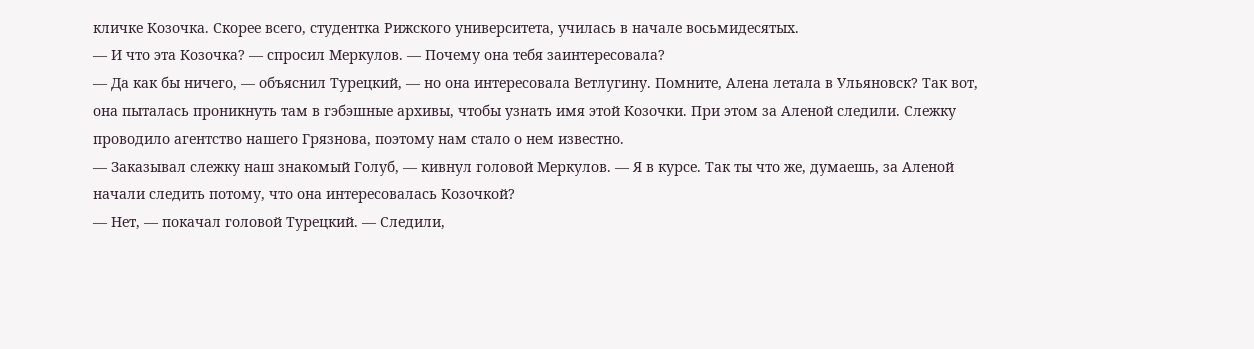кличке Козочка. Скорее всего, студентка Рижского университета, училась в начале восьмидесятых.
— И что эта Козочка? — спросил Меркулов. — Почему она тебя заинтересовала?
— Да как бы ничего, — объяснил Турецкий, — но она интересовала Ветлугину. Помните, Алена летала в Ульяновск? Так вот, она пыталась проникнуть там в гэбэшные архивы, чтобы узнать имя этой Козочки. При этом за Аленой следили. Слежку проводило агентство нашего Грязнова, поэтому нам стало о нем известно.
— Заказывал слежку наш знакомый Голуб, — кивнул головой Меркулов. — Я в курсе. Так ты что же, думаешь, за Аленой начали следить потому, что она интересовалась Козочкой?
— Нет, — покачал головой Турецкий. — Следили,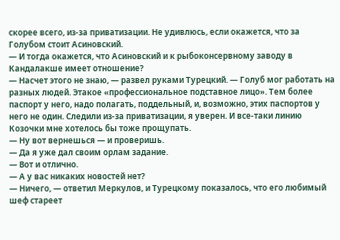скорее всего, из-за приватизации. Не удивлюсь, если окажется, что за Голубом стоит Асиновский.
— И тогда окажется, что Асиновский и к рыбоконсервному заводу в Кандалакше имеет отношение?
— Насчет этого не знаю, — развел руками Турецкий. — Голуб мог работать на разных людей. Этакое «профессиональное подставное лицо». Тем более паспорт у него, надо полагать, поддельный, и, возможно, этих паспортов у него не один. Следили из-за приватизации, я уверен. И все-таки линию Козочки мне хотелось бы тоже прощупать.
— Ну вот вернешься — и проверишь.
— Да я уже дал своим орлам задание.
— Вот и отлично.
— А у вас никаких новостей нет?
— Ничего, — ответил Меркулов, и Турецкому показалось, что его любимый шеф стареет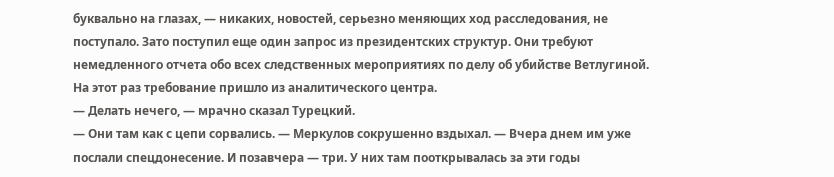буквально на глазах, — никаких, новостей, серьезно меняющих ход расследования, не поступало. Зато поступил еще один запрос из президентских структур. Они требуют немедленного отчета обо всех следственных мероприятиях по делу об убийстве Ветлугиной. На этот раз требование пришло из аналитического центра.
— Делать нечего, — мрачно сказал Турецкий.
— Они там как с цепи сорвались. — Меркулов сокрушенно вздыхал. — Вчера днем им уже послали спецдонесение. И позавчера — три. У них там пооткрывалась за эти годы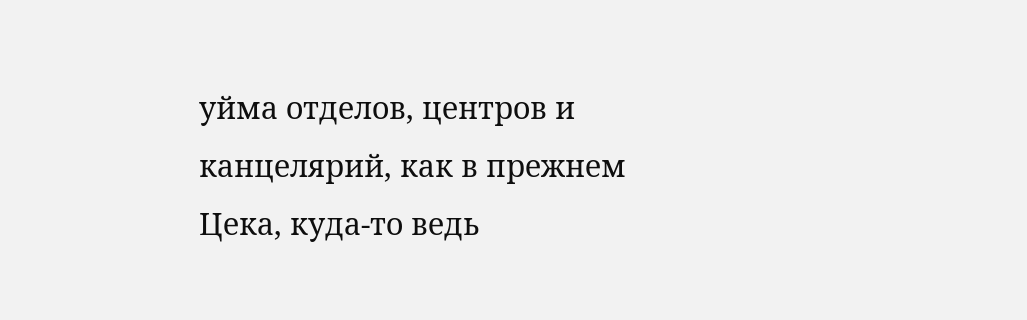уйма отделов, центров и канцелярий, как в прежнем Цека, куда-то ведь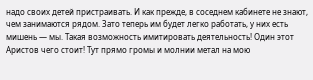надо своих детей пристраивать. И как прежде, в соседнем кабинете не знают, чем занимаются рядом. Зато теперь им будет легко работать, у них есть мишень — мы. Такая возможность имитировать деятельность! Один этот Аристов чего стоит! Тут прямо громы и молнии метал на мою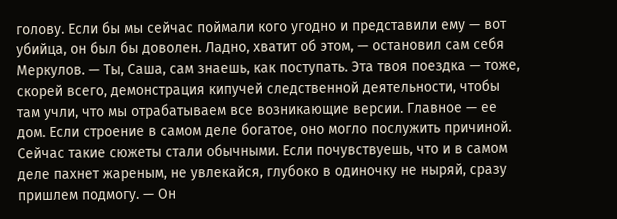голову. Если бы мы сейчас поймали кого угодно и представили ему — вот убийца, он был бы доволен. Ладно, хватит об этом, — остановил сам себя Меркулов. — Ты, Саша, сам знаешь, как поступать. Эта твоя поездка — тоже, скорей всего, демонстрация кипучей следственной деятельности, чтобы там учли, что мы отрабатываем все возникающие версии. Главное — ее дом. Если строение в самом деле богатое, оно могло послужить причиной. Сейчас такие сюжеты стали обычными. Если почувствуешь, что и в самом деле пахнет жареным, не увлекайся, глубоко в одиночку не ныряй, сразу пришлем подмогу. — Он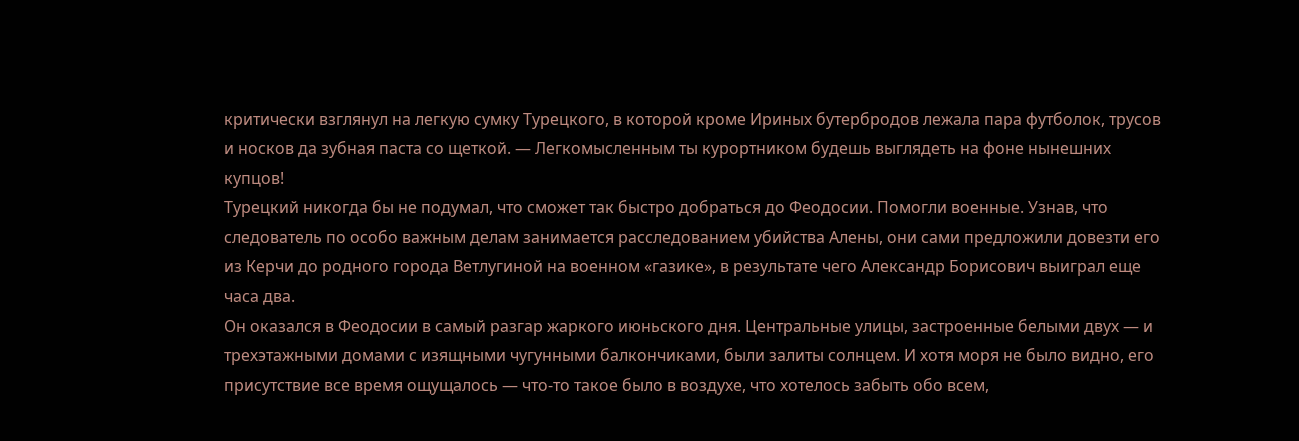критически взглянул на легкую сумку Турецкого, в которой кроме Ириных бутербродов лежала пара футболок, трусов и носков да зубная паста со щеткой. — Легкомысленным ты курортником будешь выглядеть на фоне нынешних купцов!
Турецкий никогда бы не подумал, что сможет так быстро добраться до Феодосии. Помогли военные. Узнав, что следователь по особо важным делам занимается расследованием убийства Алены, они сами предложили довезти его из Керчи до родного города Ветлугиной на военном «газике», в результате чего Александр Борисович выиграл еще часа два.
Он оказался в Феодосии в самый разгар жаркого июньского дня. Центральные улицы, застроенные белыми двух — и трехэтажными домами с изящными чугунными балкончиками, были залиты солнцем. И хотя моря не было видно, его присутствие все время ощущалось — что-то такое было в воздухе, что хотелось забыть обо всем,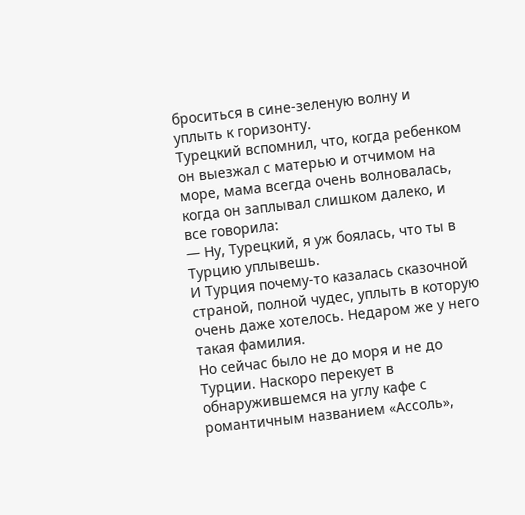броситься в сине-зеленую волну и уплыть к горизонту.
Турецкий вспомнил, что, когда ребенком он выезжал с матерью и отчимом на море, мама всегда очень волновалась, когда он заплывал слишком далеко, и все говорила:
— Ну, Турецкий, я уж боялась, что ты в Турцию уплывешь.
И Турция почему-то казалась сказочной страной, полной чудес, уплыть в которую очень даже хотелось. Недаром же у него такая фамилия.
Но сейчас было не до моря и не до Турции. Наскоро перекует в обнаружившемся на углу кафе с романтичным названием «Ассоль»,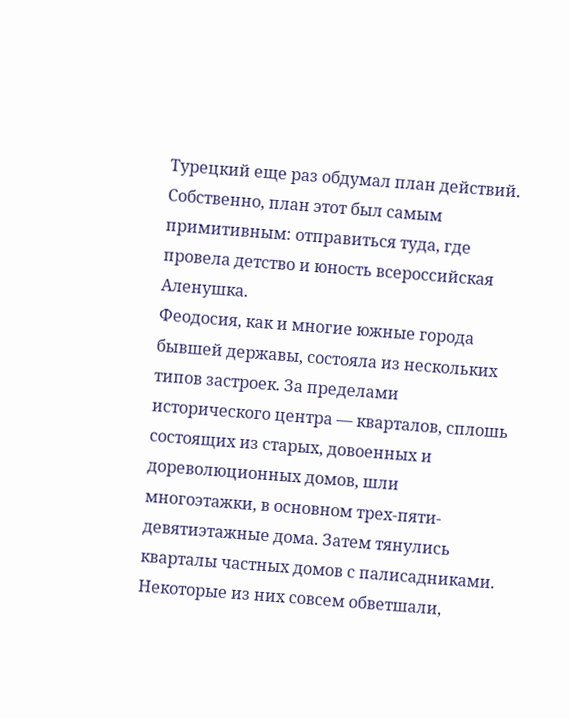Турецкий еще раз обдумал план действий. Собственно, план этот был самым примитивным: отправиться туда, где провела детство и юность всероссийская Аленушка.
Феодосия, как и многие южные города бывшей державы, состояла из нескольких типов застроек. За пределами исторического центра — кварталов, сплошь состоящих из старых, довоенных и дореволюционных домов, шли многоэтажки, в основном трех-пяти-девятиэтажные дома. Затем тянулись кварталы частных домов с палисадниками. Некоторые из них совсем обветшали,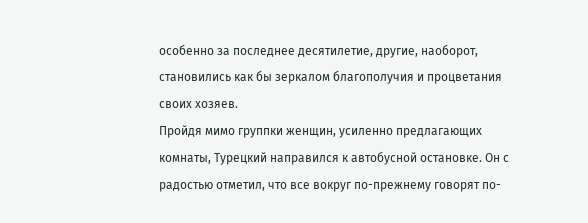особенно за последнее десятилетие, другие, наоборот, становились как бы зеркалом благополучия и процветания своих хозяев.
Пройдя мимо группки женщин, усиленно предлагающих комнаты, Турецкий направился к автобусной остановке. Он с радостью отметил, что все вокруг по-прежнему говорят по-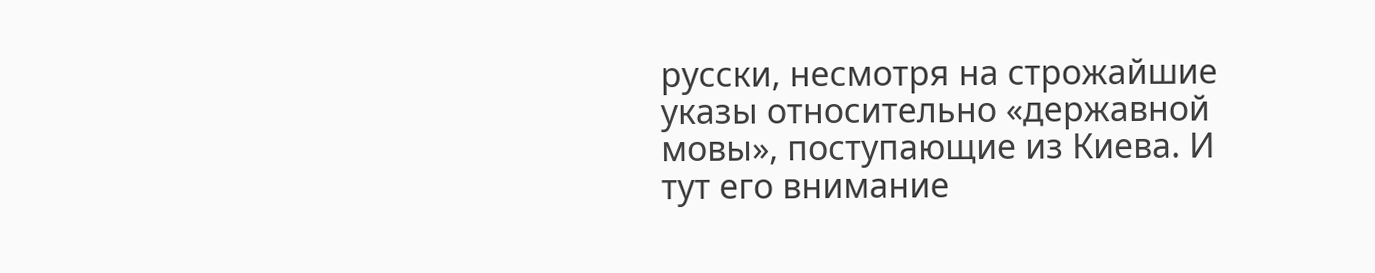русски, несмотря на строжайшие указы относительно «державной мовы», поступающие из Киева. И тут его внимание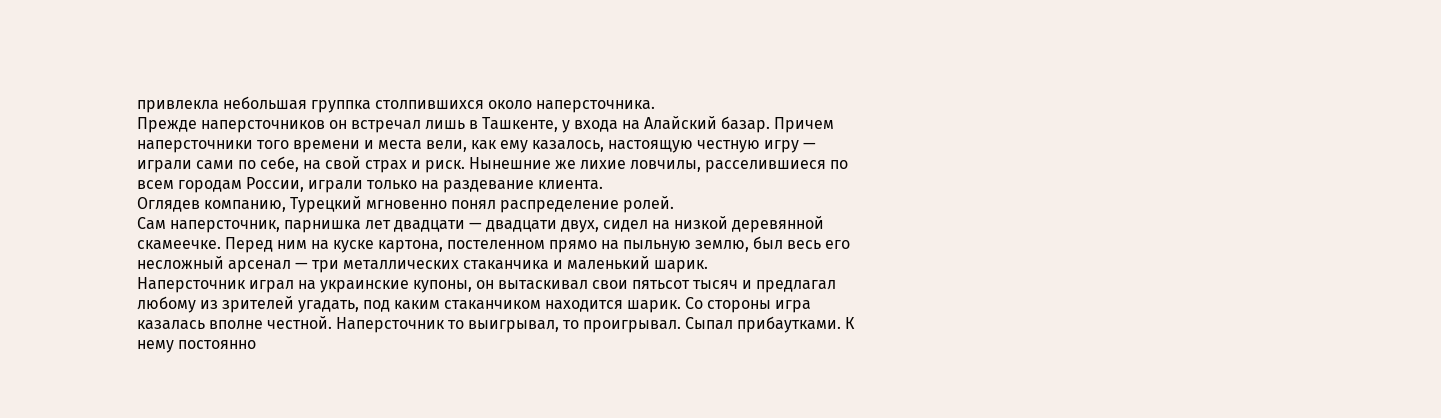привлекла небольшая группка столпившихся около наперсточника.
Прежде наперсточников он встречал лишь в Ташкенте, у входа на Алайский базар. Причем наперсточники того времени и места вели, как ему казалось, настоящую честную игру — играли сами по себе, на свой страх и риск. Нынешние же лихие ловчилы, расселившиеся по всем городам России, играли только на раздевание клиента.
Оглядев компанию, Турецкий мгновенно понял распределение ролей.
Сам наперсточник, парнишка лет двадцати — двадцати двух, сидел на низкой деревянной скамеечке. Перед ним на куске картона, постеленном прямо на пыльную землю, был весь его несложный арсенал — три металлических стаканчика и маленький шарик.
Наперсточник играл на украинские купоны, он вытаскивал свои пятьсот тысяч и предлагал любому из зрителей угадать, под каким стаканчиком находится шарик. Со стороны игра казалась вполне честной. Наперсточник то выигрывал, то проигрывал. Сыпал прибаутками. К нему постоянно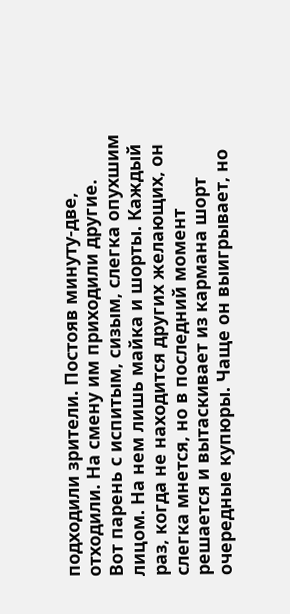подходили зрители. Постояв минуту-две, отходили. На смену им приходили другие.
Вот парень с испитым, сизым, слегка опухшим лицом. На нем лишь майка и шорты. Каждый раз, когда не находится других желающих, он слегка мнется, но в последний момент решается и вытаскивает из кармана шорт очередные купюры. Чаще он выигрывает, но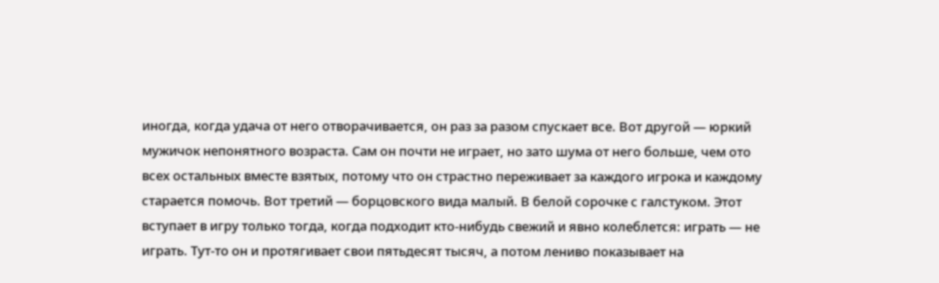иногда, когда удача от него отворачивается, он раз за разом спускает все. Вот другой — юркий мужичок непонятного возраста. Сам он почти не играет, но зато шума от него больше, чем ото всех остальных вместе взятых, потому что он страстно переживает за каждого игрока и каждому старается помочь. Вот третий — борцовского вида малый. В белой сорочке с галстуком. Этот вступает в игру только тогда, когда подходит кто-нибудь свежий и явно колеблется: играть — не играть. Тут-то он и протягивает свои пятьдесят тысяч, а потом лениво показывает на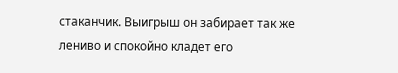стаканчик. Выигрыш он забирает так же лениво и спокойно кладет его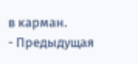в карман.
- Предыдущая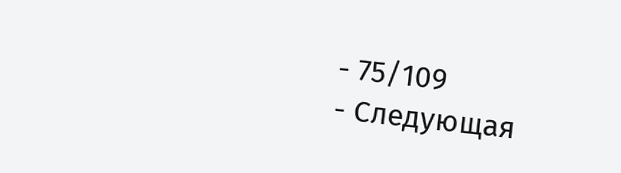- 75/109
- Следующая